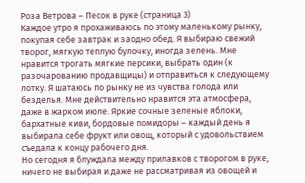Роза Ветрова – Песок в руке (страница 3)
Каждое утро я прохаживаюсь по этому маленькому рынку, покупая себе завтрак и заодно обед. Я выбираю свежий творог, мягкую теплую булочку, иногда зелень. Мне нравится трогать мягкие персики, выбрать один (к разочарованию продавщицы) и отправиться к следующему лотку. Я шатаюсь по рынку не из чувства голода или безделья. Мне действительно нравится эта атмосфера, даже в жарком июле. Яркие сочные зеленые яблоки, бархатные киви, бордовые помидоры – каждый день я выбирала себе фрукт или овощ, который с удовольствием съедала к концу рабочего дня.
Но сегодня я блуждала между прилавков с творогом в руке, ничего не выбирая и даже не рассматривая из овощей и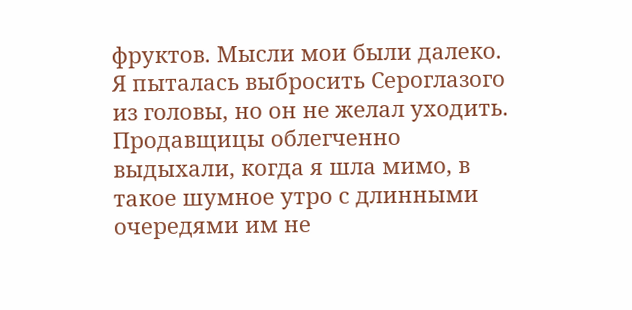фруктов. Мысли мои были далеко. Я пыталась выбросить Сероглазого из головы, но он не желал уходить. Продавщицы облегченно выдыхали, когда я шла мимо, в такое шумное утро с длинными очередями им не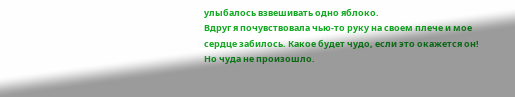улыбалось взвешивать одно яблоко.
Вдруг я почувствовала чью-то руку на своем плече и мое сердце забилось. Какое будет чудо, если это окажется он!
Но чуда не произошло.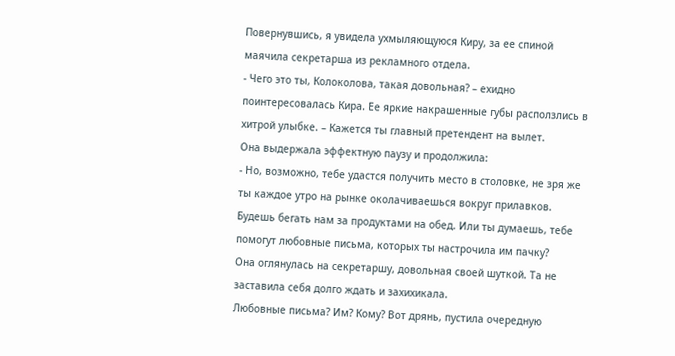Повернувшись, я увидела ухмыляющуюся Киру, за ее спиной маячила секретарша из рекламного отдела.
- Чего это ты, Колоколова, такая довольная? – ехидно поинтересовалась Кира. Ее яркие накрашенные губы расползлись в хитрой улыбке. – Кажется ты главный претендент на вылет.
Она выдержала эффектную паузу и продолжила:
- Но, возможно, тебе удастся получить место в столовке, не зря же ты каждое утро на рынке околачиваешься вокруг прилавков. Будешь бегать нам за продуктами на обед. Или ты думаешь, тебе помогут любовные письма, которых ты настрочила им пачку?
Она оглянулась на секретаршу, довольная своей шуткой. Та не заставила себя долго ждать и захихикала.
Любовные письма? Им? Кому? Вот дрянь, пустила очередную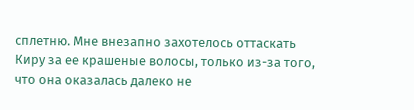сплетню. Мне внезапно захотелось оттаскать Киру за ее крашеные волосы, только из-за того, что она оказалась далеко не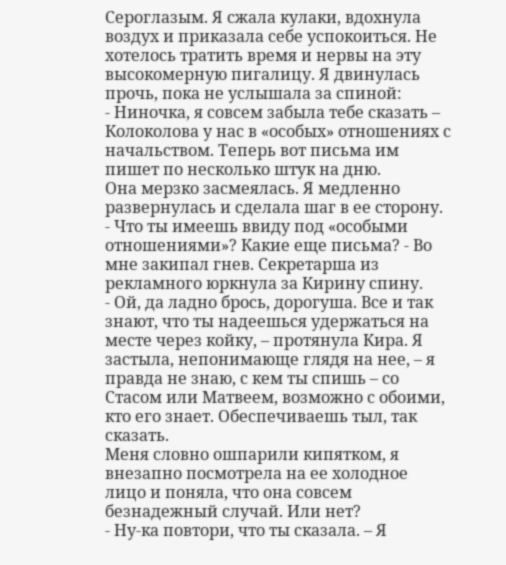Сероглазым. Я сжала кулаки, вдохнула воздух и приказала себе успокоиться. Не хотелось тратить время и нервы на эту высокомерную пигалицу. Я двинулась прочь, пока не услышала за спиной:
- Ниночка, я совсем забыла тебе сказать – Колоколова у нас в «особых» отношениях с начальством. Теперь вот письма им пишет по несколько штук на дню.
Она мерзко засмеялась. Я медленно развернулась и сделала шаг в ее сторону.
- Что ты имеешь ввиду под «особыми отношениями»? Какие еще письма? - Во мне закипал гнев. Секретарша из рекламного юркнула за Кирину спину.
- Ой, да ладно брось, дорогуша. Все и так знают, что ты надеешься удержаться на месте через койку, – протянула Кира. Я застыла, непонимающе глядя на нее, – я правда не знаю, с кем ты спишь – со Стасом или Матвеем, возможно с обоими, кто его знает. Обеспечиваешь тыл, так сказать.
Меня словно ошпарили кипятком, я внезапно посмотрела на ее холодное лицо и поняла, что она совсем безнадежный случай. Или нет?
- Ну-ка повтори, что ты сказала. – Я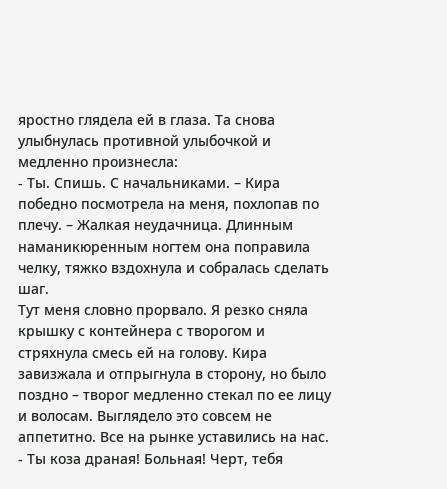яростно глядела ей в глаза. Та снова улыбнулась противной улыбочкой и медленно произнесла:
- Ты. Спишь. С начальниками. – Кира победно посмотрела на меня, похлопав по плечу. – Жалкая неудачница. Длинным наманикюренным ногтем она поправила челку, тяжко вздохнула и собралась сделать шаг.
Тут меня словно прорвало. Я резко сняла крышку с контейнера с творогом и стряхнула смесь ей на голову. Кира завизжала и отпрыгнула в сторону, но было поздно – творог медленно стекал по ее лицу и волосам. Выглядело это совсем не аппетитно. Все на рынке уставились на нас.
- Ты коза драная! Больная! Черт, тебя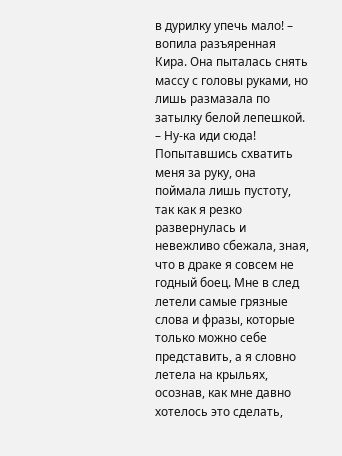в дурилку упечь мало! – вопила разъяренная Кира. Она пыталась снять массу с головы руками, но лишь размазала по затылку белой лепешкой. – Ну-ка иди сюда!
Попытавшись схватить меня за руку, она поймала лишь пустоту, так как я резко развернулась и невежливо сбежала, зная, что в драке я совсем не годный боец. Мне в след летели самые грязные слова и фразы, которые только можно себе представить, а я словно летела на крыльях, осознав, как мне давно хотелось это сделать,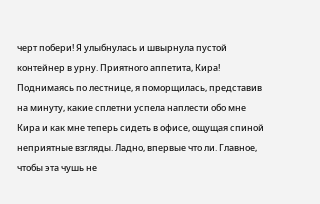черт побери! Я улыбнулась и швырнула пустой контейнер в урну. Приятного аппетита, Кира!
Поднимаясь по лестнице, я поморщилась, представив на минуту, какие сплетни успела наплести обо мне Кира и как мне теперь сидеть в офисе, ощущая спиной неприятные взгляды. Ладно, впервые что ли. Главное, чтобы эта чушь не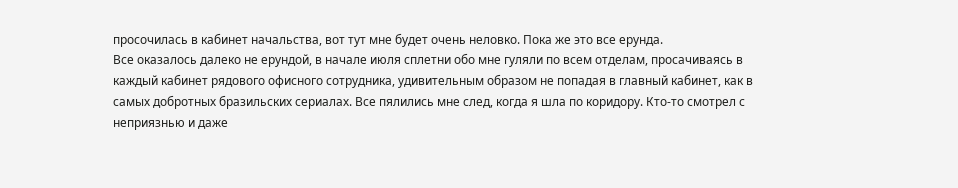просочилась в кабинет начальства, вот тут мне будет очень неловко. Пока же это все ерунда.
Все оказалось далеко не ерундой, в начале июля сплетни обо мне гуляли по всем отделам, просачиваясь в каждый кабинет рядового офисного сотрудника, удивительным образом не попадая в главный кабинет, как в самых добротных бразильских сериалах. Все пялились мне след, когда я шла по коридору. Кто-то смотрел с неприязнью и даже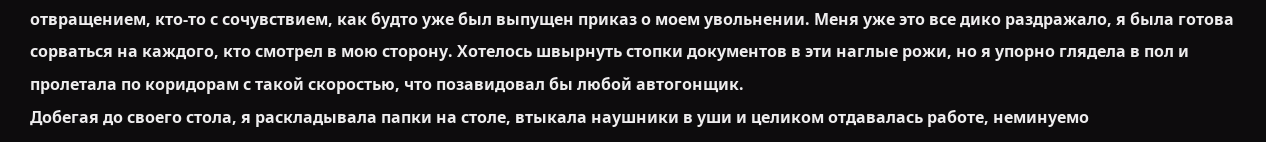отвращением, кто-то с сочувствием, как будто уже был выпущен приказ о моем увольнении. Меня уже это все дико раздражало, я была готова сорваться на каждого, кто смотрел в мою сторону. Хотелось швырнуть стопки документов в эти наглые рожи, но я упорно глядела в пол и пролетала по коридорам с такой скоростью, что позавидовал бы любой автогонщик.
Добегая до своего стола, я раскладывала папки на столе, втыкала наушники в уши и целиком отдавалась работе, неминуемо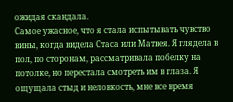ожидая скандала.
Самое ужасное, что я стала испытывать чувство вины, когда видела Стаса или Матвея. Я глядела в пол, по сторонам, рассматривала побелку на потолке, но перестала смотреть им в глаза. Я ощущала стыд и неловкость, мне все время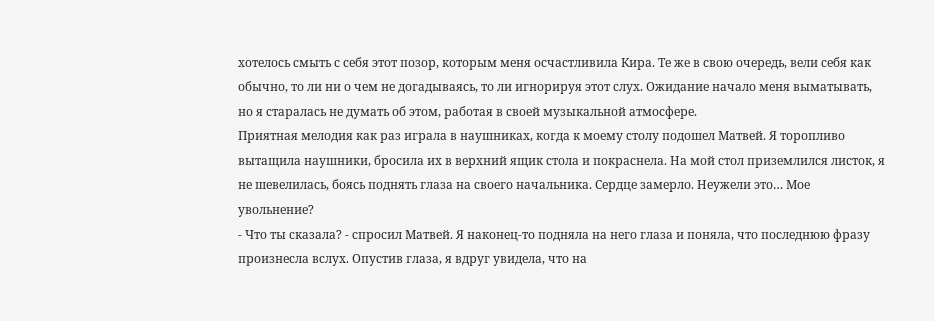хотелось смыть с себя этот позор, которым меня осчастливила Кира. Те же в свою очередь, вели себя как обычно, то ли ни о чем не догадываясь, то ли игнорируя этот слух. Ожидание начало меня выматывать, но я старалась не думать об этом, работая в своей музыкальной атмосфере.
Приятная мелодия как раз играла в наушниках, когда к моему столу подошел Матвей. Я торопливо вытащила наушники, бросила их в верхний ящик стола и покраснела. На мой стол приземлился листок, я не шевелилась, боясь поднять глаза на своего начальника. Сердце замерло. Неужели это… Мое увольнение?
- Что ты сказала? - спросил Матвей. Я наконец-то подняла на него глаза и поняла, что последнюю фразу произнесла вслух. Опустив глаза, я вдруг увидела, что на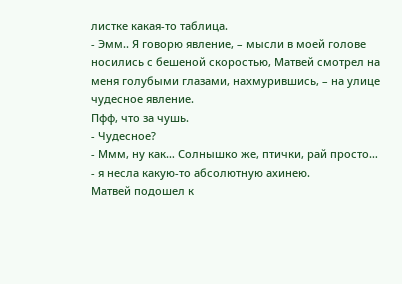листке какая-то таблица.
- Эмм.. Я говорю явление, – мысли в моей голове носились с бешеной скоростью, Матвей смотрел на меня голубыми глазами, нахмурившись, – на улице чудесное явление.
Пфф, что за чушь.
- Чудесное?
- Ммм, ну как… Солнышко же, птички, рай просто… - я несла какую-то абсолютную ахинею.
Матвей подошел к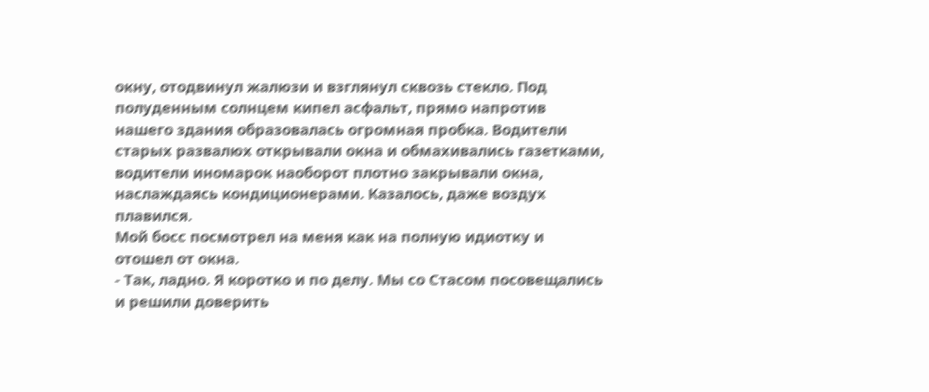окну, отодвинул жалюзи и взглянул сквозь стекло. Под полуденным солнцем кипел асфальт, прямо напротив нашего здания образовалась огромная пробка. Водители старых развалюх открывали окна и обмахивались газетками, водители иномарок наоборот плотно закрывали окна, наслаждаясь кондиционерами. Казалось, даже воздух плавился.
Мой босс посмотрел на меня как на полную идиотку и отошел от окна.
- Так, ладно. Я коротко и по делу. Мы со Стасом посовещались и решили доверить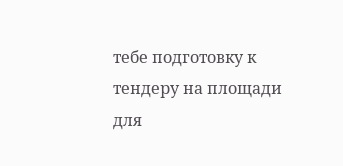тебе подготовку к тендеру на площади для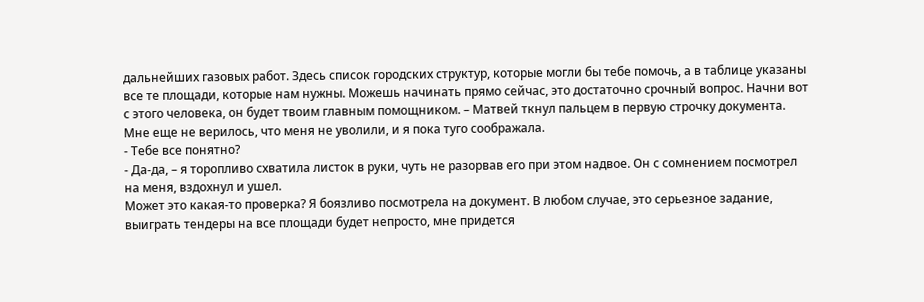дальнейших газовых работ. Здесь список городских структур, которые могли бы тебе помочь, а в таблице указаны все те площади, которые нам нужны. Можешь начинать прямо сейчас, это достаточно срочный вопрос. Начни вот с этого человека, он будет твоим главным помощником. – Матвей ткнул пальцем в первую строчку документа. Мне еще не верилось, что меня не уволили, и я пока туго соображала.
- Тебе все понятно?
- Да-да, – я торопливо схватила листок в руки, чуть не разорвав его при этом надвое. Он с сомнением посмотрел на меня, вздохнул и ушел.
Может это какая-то проверка? Я боязливо посмотрела на документ. В любом случае, это серьезное задание, выиграть тендеры на все площади будет непросто, мне придется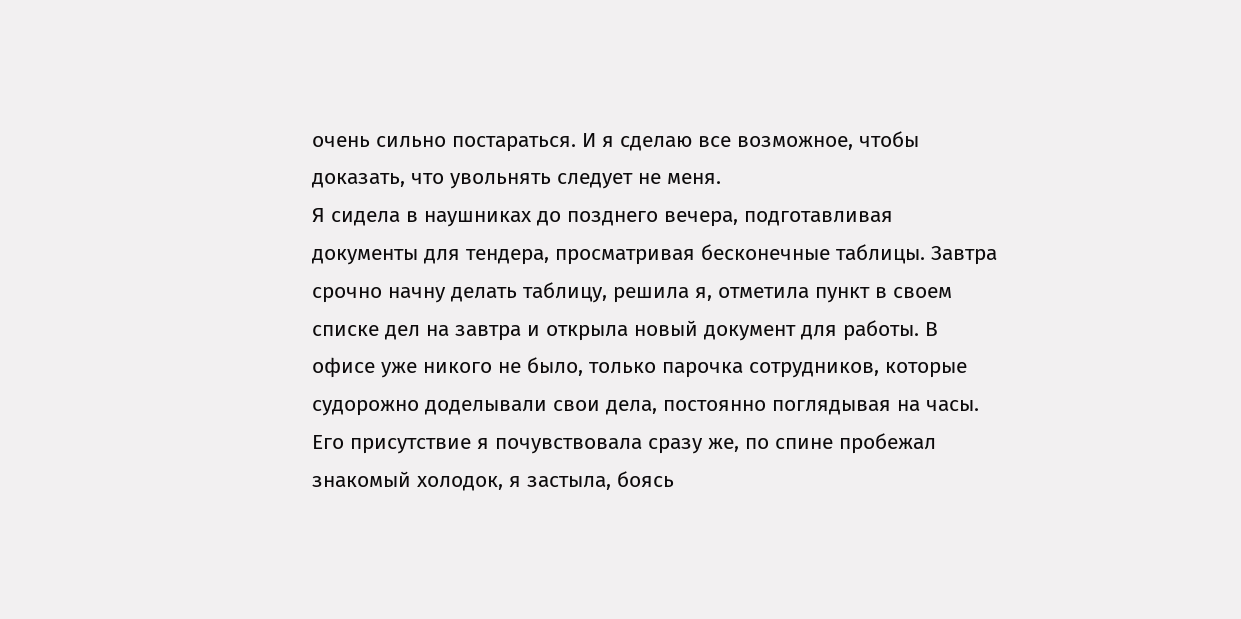очень сильно постараться. И я сделаю все возможное, чтобы доказать, что увольнять следует не меня.
Я сидела в наушниках до позднего вечера, подготавливая документы для тендера, просматривая бесконечные таблицы. Завтра срочно начну делать таблицу, решила я, отметила пункт в своем списке дел на завтра и открыла новый документ для работы. В офисе уже никого не было, только парочка сотрудников, которые судорожно доделывали свои дела, постоянно поглядывая на часы.
Его присутствие я почувствовала сразу же, по спине пробежал знакомый холодок, я застыла, боясь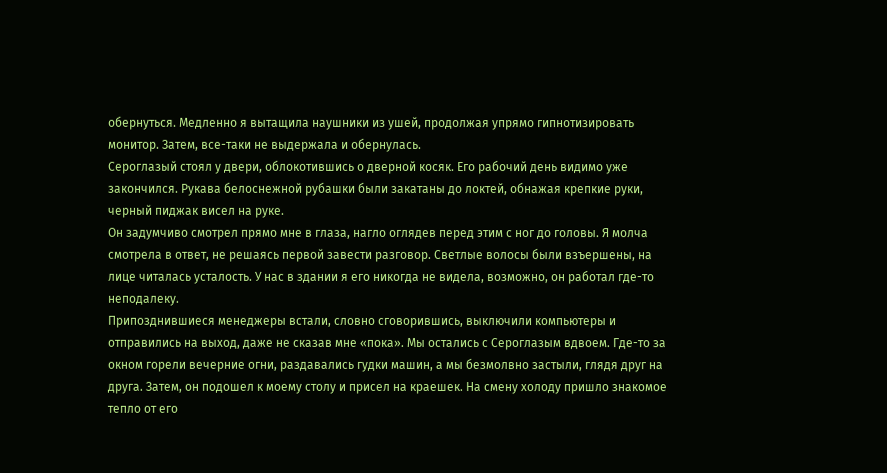обернуться. Медленно я вытащила наушники из ушей, продолжая упрямо гипнотизировать монитор. Затем, все-таки не выдержала и обернулась.
Сероглазый стоял у двери, облокотившись о дверной косяк. Его рабочий день видимо уже закончился. Рукава белоснежной рубашки были закатаны до локтей, обнажая крепкие руки, черный пиджак висел на руке.
Он задумчиво смотрел прямо мне в глаза, нагло оглядев перед этим с ног до головы. Я молча смотрела в ответ, не решаясь первой завести разговор. Светлые волосы были взъершены, на лице читалась усталость. У нас в здании я его никогда не видела, возможно, он работал где-то неподалеку.
Припозднившиеся менеджеры встали, словно сговорившись, выключили компьютеры и отправились на выход, даже не сказав мне «пока». Мы остались с Сероглазым вдвоем. Где-то за окном горели вечерние огни, раздавались гудки машин, а мы безмолвно застыли, глядя друг на друга. Затем, он подошел к моему столу и присел на краешек. На смену холоду пришло знакомое тепло от его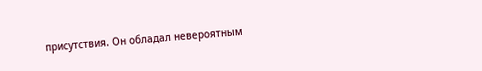присутствия. Он обладал невероятным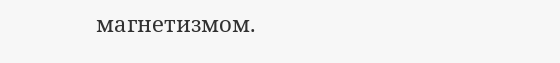магнетизмом.